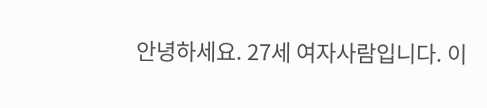안녕하세요. 27세 여자사람입니다. 이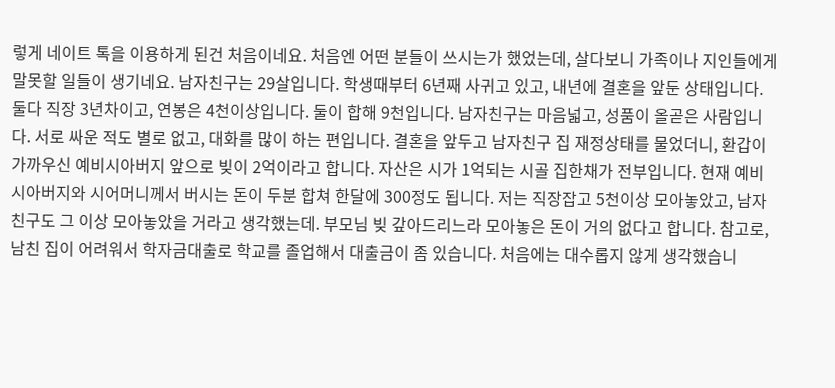렇게 네이트 톡을 이용하게 된건 처음이네요. 처음엔 어떤 분들이 쓰시는가 했었는데, 살다보니 가족이나 지인들에게 말못할 일들이 생기네요. 남자친구는 29살입니다. 학생때부터 6년째 사귀고 있고, 내년에 결혼을 앞둔 상태입니다. 둘다 직장 3년차이고, 연봉은 4천이상입니다. 둘이 합해 9천입니다. 남자친구는 마음넓고, 성품이 올곧은 사람입니다. 서로 싸운 적도 별로 없고, 대화를 많이 하는 편입니다. 결혼을 앞두고 남자친구 집 재정상태를 물었더니, 환갑이 가까우신 예비시아버지 앞으로 빚이 2억이라고 합니다. 자산은 시가 1억되는 시골 집한채가 전부입니다. 현재 예비시아버지와 시어머니께서 버시는 돈이 두분 합쳐 한달에 300정도 됩니다. 저는 직장잡고 5천이상 모아놓았고, 남자친구도 그 이상 모아놓았을 거라고 생각했는데. 부모님 빚 갚아드리느라 모아놓은 돈이 거의 없다고 합니다. 참고로, 남친 집이 어려워서 학자금대출로 학교를 졸업해서 대출금이 좀 있습니다. 처음에는 대수롭지 않게 생각했습니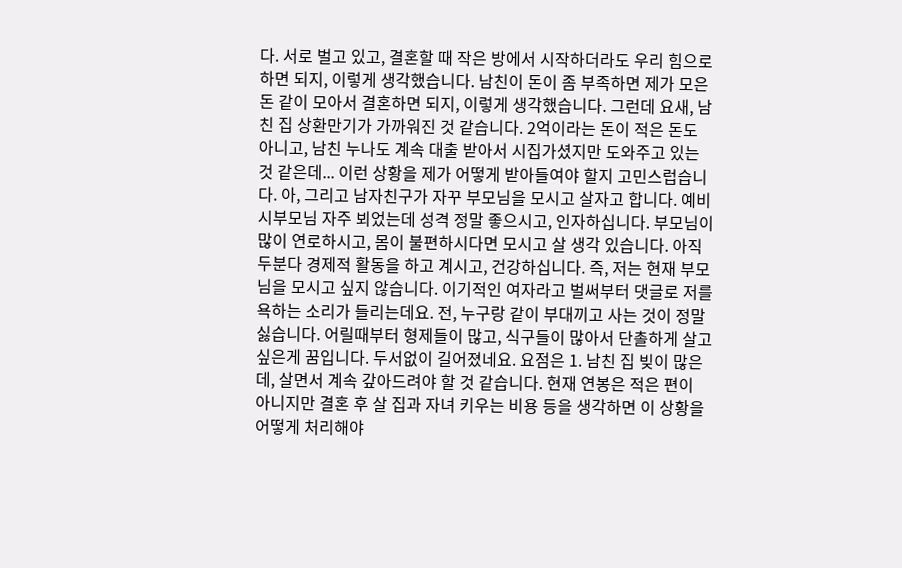다. 서로 벌고 있고, 결혼할 때 작은 방에서 시작하더라도 우리 힘으로 하면 되지, 이렇게 생각했습니다. 남친이 돈이 좀 부족하면 제가 모은 돈 같이 모아서 결혼하면 되지, 이렇게 생각했습니다. 그런데 요새, 남친 집 상환만기가 가까워진 것 같습니다. 2억이라는 돈이 적은 돈도 아니고, 남친 누나도 계속 대출 받아서 시집가셨지만 도와주고 있는 것 같은데... 이런 상황을 제가 어떻게 받아들여야 할지 고민스럽습니다. 아, 그리고 남자친구가 자꾸 부모님을 모시고 살자고 합니다. 예비시부모님 자주 뵈었는데 성격 정말 좋으시고, 인자하십니다. 부모님이 많이 연로하시고, 몸이 불편하시다면 모시고 살 생각 있습니다. 아직 두분다 경제적 활동을 하고 계시고, 건강하십니다. 즉, 저는 현재 부모님을 모시고 싶지 않습니다. 이기적인 여자라고 벌써부터 댓글로 저를 욕하는 소리가 들리는데요. 전, 누구랑 같이 부대끼고 사는 것이 정말 싫습니다. 어릴때부터 형제들이 많고, 식구들이 많아서 단촐하게 살고 싶은게 꿈입니다. 두서없이 길어졌네요. 요점은 1. 남친 집 빚이 많은데, 살면서 계속 갚아드려야 할 것 같습니다. 현재 연봉은 적은 편이 아니지만 결혼 후 살 집과 자녀 키우는 비용 등을 생각하면 이 상황을 어떻게 처리해야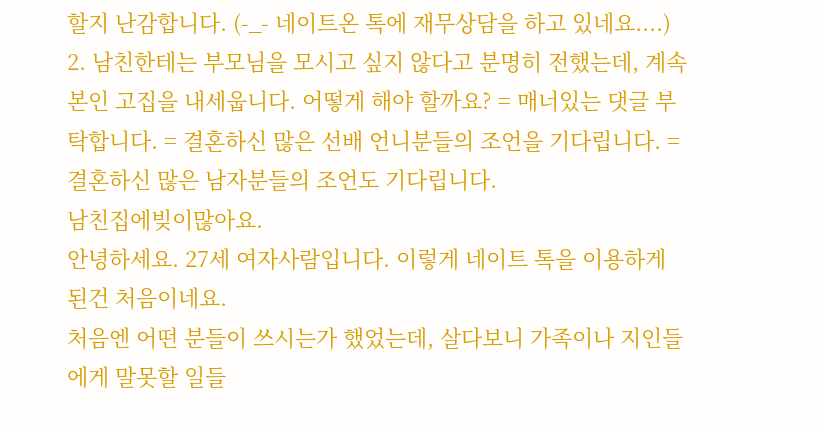할지 난감합니다. (-_- 네이트온 톡에 재무상담을 하고 있네요....) 2. 남친한테는 부모님을 모시고 싶지 않다고 분명히 전했는데, 계속 본인 고집을 내세웁니다. 어떻게 해야 할까요? = 매너있는 댓글 부탁합니다. = 결혼하신 많은 선배 언니분들의 조언을 기다립니다. = 결혼하신 많은 남자분들의 조언도 기다립니다.
남친집에빚이많아요.
안녕하세요. 27세 여자사람입니다. 이렇게 네이트 톡을 이용하게 된건 처음이네요.
처음엔 어떤 분들이 쓰시는가 했었는데, 살다보니 가족이나 지인들에게 말못할 일들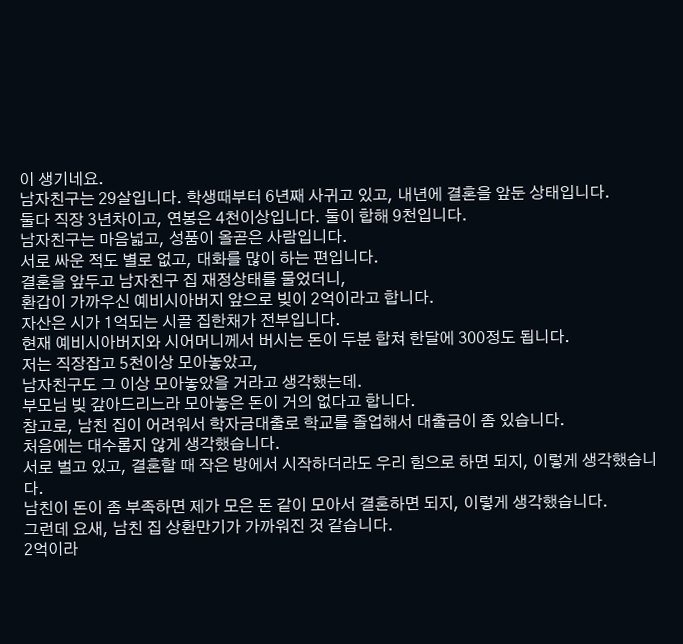이 생기네요.
남자친구는 29살입니다. 학생때부터 6년째 사귀고 있고, 내년에 결혼을 앞둔 상태입니다.
둘다 직장 3년차이고, 연봉은 4천이상입니다. 둘이 합해 9천입니다.
남자친구는 마음넓고, 성품이 올곧은 사람입니다.
서로 싸운 적도 별로 없고, 대화를 많이 하는 편입니다.
결혼을 앞두고 남자친구 집 재정상태를 물었더니,
환갑이 가까우신 예비시아버지 앞으로 빚이 2억이라고 합니다.
자산은 시가 1억되는 시골 집한채가 전부입니다.
현재 예비시아버지와 시어머니께서 버시는 돈이 두분 합쳐 한달에 300정도 됩니다.
저는 직장잡고 5천이상 모아놓았고,
남자친구도 그 이상 모아놓았을 거라고 생각했는데.
부모님 빚 갚아드리느라 모아놓은 돈이 거의 없다고 합니다.
참고로, 남친 집이 어려워서 학자금대출로 학교를 졸업해서 대출금이 좀 있습니다.
처음에는 대수롭지 않게 생각했습니다.
서로 벌고 있고, 결혼할 때 작은 방에서 시작하더라도 우리 힘으로 하면 되지, 이렇게 생각했습니다.
남친이 돈이 좀 부족하면 제가 모은 돈 같이 모아서 결혼하면 되지, 이렇게 생각했습니다.
그런데 요새, 남친 집 상환만기가 가까워진 것 같습니다.
2억이라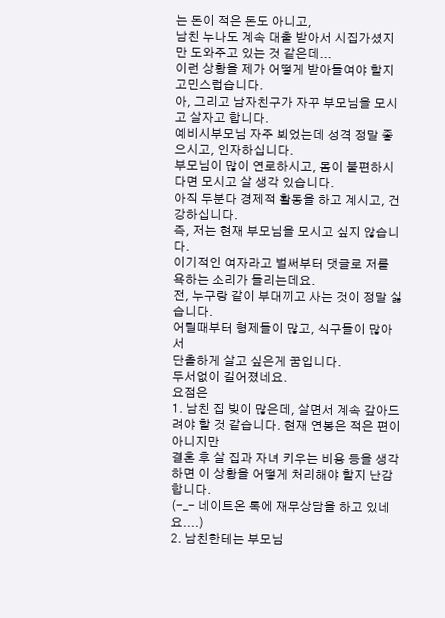는 돈이 적은 돈도 아니고,
남친 누나도 계속 대출 받아서 시집가셨지만 도와주고 있는 것 같은데...
이런 상황을 제가 어떻게 받아들여야 할지 고민스럽습니다.
아, 그리고 남자친구가 자꾸 부모님을 모시고 살자고 합니다.
예비시부모님 자주 뵈었는데 성격 정말 좋으시고, 인자하십니다.
부모님이 많이 연로하시고, 몸이 불편하시다면 모시고 살 생각 있습니다.
아직 두분다 경제적 활동을 하고 계시고, 건강하십니다.
즉, 저는 현재 부모님을 모시고 싶지 않습니다.
이기적인 여자라고 벌써부터 댓글로 저를 욕하는 소리가 들리는데요.
전, 누구랑 같이 부대끼고 사는 것이 정말 싫습니다.
어릴때부터 형제들이 많고, 식구들이 많아서
단촐하게 살고 싶은게 꿈입니다.
두서없이 길어졌네요.
요점은
1. 남친 집 빚이 많은데, 살면서 계속 갚아드려야 할 것 같습니다. 현재 연봉은 적은 편이 아니지만
결혼 후 살 집과 자녀 키우는 비용 등을 생각하면 이 상황을 어떻게 처리해야 할지 난감합니다.
(-_- 네이트온 톡에 재무상담을 하고 있네요....)
2. 남친한테는 부모님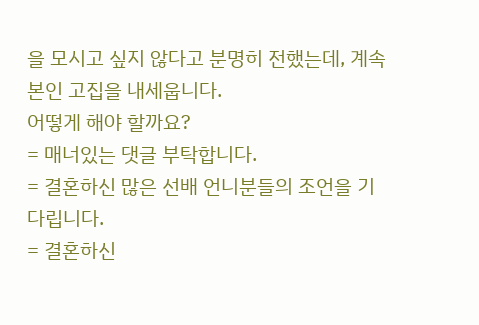을 모시고 싶지 않다고 분명히 전했는데, 계속 본인 고집을 내세웁니다.
어떻게 해야 할까요?
= 매너있는 댓글 부탁합니다.
= 결혼하신 많은 선배 언니분들의 조언을 기다립니다.
= 결혼하신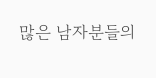많은 남자분들의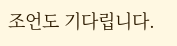조언도 기다립니다.